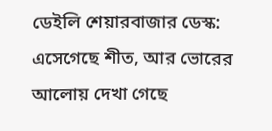ডেইলি শেয়ারবাজার ডেস্ক: এসেগেছে শীত, আর ভোরের আলোয় দেখা গেছে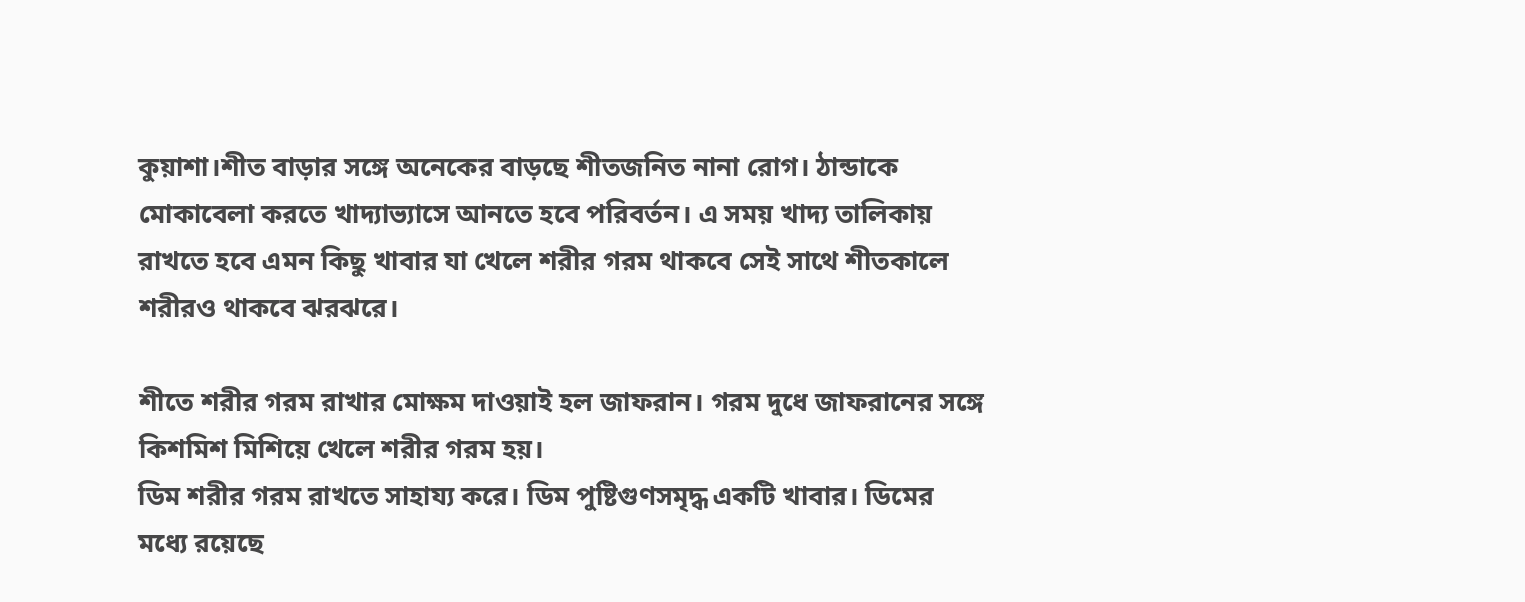কুয়াশা।শীত বাড়ার সঙ্গে অনেকের বাড়ছে শীতজনিত নানা রোগ। ঠান্ডাকে মোকাবেলা করতে খাদ্যাভ্যাসে আনতে হবে পরিবর্তন। এ সময় খাদ্য তালিকায় রাখতে হবে এমন কিছু খাবার যা খেলে শরীর গরম থাকবে সেই সাথে শীতকালে শরীরও থাকবে ঝরঝরে।

শীতে শরীর গরম রাখার মোক্ষম দাওয়াই হল জাফরান। গরম দুধে জাফরানের সঙ্গে কিশমিশ মিশিয়ে খেলে শরীর গরম হয়।
ডিম শরীর গরম রাখতে সাহায্য করে। ডিম পুষ্টিগুণসমৃদ্ধ একটি খাবার। ডিমের মধ্যে রয়েছে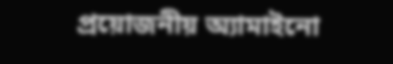প্রয়োজনীয় অ্যামাইনো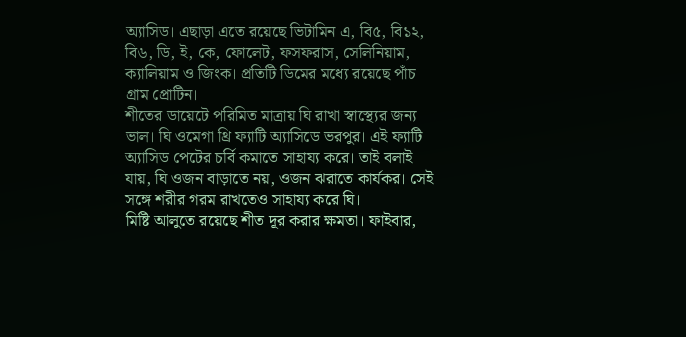অ্যাসিড। এছাড়া এতে রয়েছে ভিটামিন এ, বি৫, বি১২, বি৬, ডি, ই, কে, ফোলেট, ফসফরাস, সেলিনিয়াম, ক্যালিয়াম ও জিংক। প্রতিটি ডিমের মধ্যে রয়েছে পাঁচ গ্রাম প্রোটিন।
শীতের ডায়েটে পরিমিত মাত্রায় ঘি রাখা স্বাস্থ্যের জন্য ভাল। ঘি ওমেগা থ্রি ফ্যাটি অ্যাসিডে ভরপুর। এই ফ্যাটি অ্যাসিড পেটের চর্বি কমাতে সাহায্য করে। তাই বলাই যায়, ঘি ওজন বাড়াতে নয়, ওজন ঝরাতে কার্যকর। সেই সঙ্গে শরীর গরম রাখতেও সাহায্য করে ঘি।
মিষ্টি আলুতে রয়েছে শীত দূর করার ক্ষমতা। ফাইবার,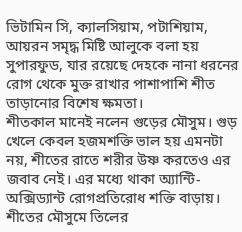ভিটামিন সি, ক্যালসিয়াম, পটাশিয়াম, আয়রন সমৃদ্ধ মিষ্টি আলুকে বলা হয় সুপারফুড, যার রয়েছে দেহকে নানা ধরনের রোগ থেকে মুক্ত রাখার পাশাপাশি শীত তাড়ানোর বিশেষ ক্ষমতা।
শীতকাল মানেই নলেন গুড়ের মৌসুম। গুড় খেলে কেবল হজমশক্তি ভাল হয় এমনটা নয়, শীতের রাতে শরীর উষ্ণ করতেও এর জবাব নেই। এর মধ্যে থাকা অ্যান্টি-অক্সিড্যান্ট রোগপ্রতিরোধ শক্তি বাড়ায়।
শীতের মৌসুমে তিলের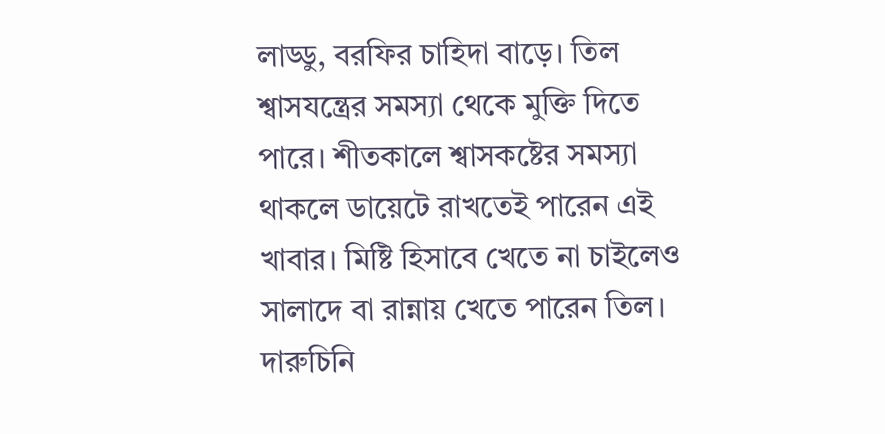লাড্ডু, বরফির চাহিদা বাড়ে। তিল শ্বাসযন্ত্রের সমস্যা থেকে মুক্তি দিতে পারে। শীতকালে শ্বাসকষ্টের সমস্যা থাকলে ডায়েটে রাখতেই পারেন এই খাবার। মিষ্টি হিসাবে খেতে না চাইলেও সালাদে বা রান্নায় খেতে পারেন তিল।
দারুচিনি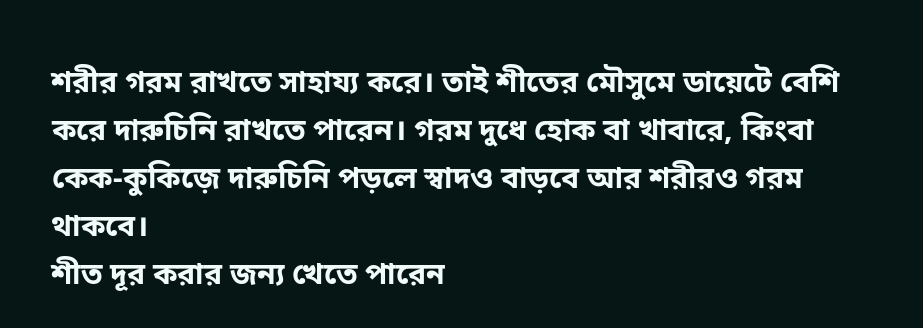শরীর গরম রাখতে সাহায্য করে। তাই শীতের মৌসুমে ডায়েটে বেশি করে দারুচিনি রাখতে পারেন। গরম দুধে হোক বা খাবারে, কিংবা কেক-কুকিজ়ে দারুচিনি পড়লে স্বাদও বাড়বে আর শরীরও গরম থাকবে।
শীত দূর করার জন্য খেতে পারেন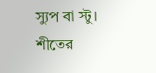স্যুপ বা স্টু। শীতের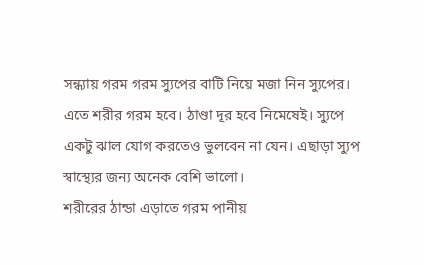সন্ধ্যায় গরম গরম স্যুপের বাটি নিয়ে মজা নিন স্যুপের। এতে শরীর গরম হবে। ঠাণ্ডা দূর হবে নিমেষেই। স্যুপে একটু ঝাল যোগ করতেও ভুলবেন না যেন। এছাড়া স্যুপ স্বাস্থ্যের জন্য অনেক বেশি ভালো।
শরীরের ঠান্ডা এড়াতে গরম পানীয়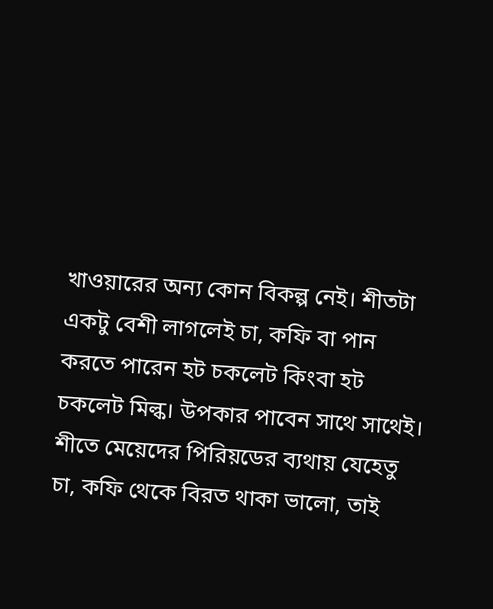খাওয়ারের অন্য কোন বিকল্প নেই। শীতটা একটু বেশী লাগলেই চা, কফি বা পান করতে পারেন হট চকলেট কিংবা হট চকলেট মিল্ক। উপকার পাবেন সাথে সাথেই।
শীতে মেয়েদের পিরিয়ডের ব্যথায় যেহেতু চা, কফি থেকে বিরত থাকা ভালো, তাই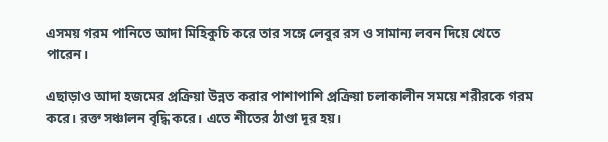এসময় গরম পানিতে আদা মিহিকুচি করে তার সঙ্গে লেবুর রস ও সামান্য লবন দিয়ে খেতে পারেন।

এছাড়াও আদা হজমের প্রক্রিয়া উন্নত করার পাশাপাশি প্রক্রিয়া চলাকালীন সময়ে শরীরকে গরম করে। রক্ত সঞ্চালন বৃদ্ধি করে। এতে শীতের ঠাণ্ডা দূর হয়।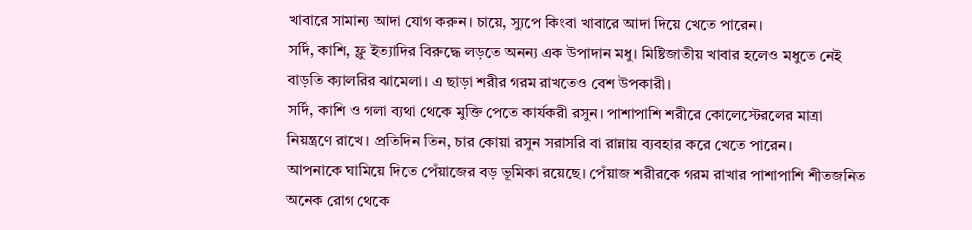খাবারে সামান্য আদা যোগ করুন। চায়ে, স্যুপে কিংবা খাবারে আদা দিয়ে খেতে পারেন।
সর্দি, কাশি, ফ্লু ইত্যাদির বিরুদ্ধে লড়তে অনন্য এক উপাদান মধু। মিষ্টিজাতীয় খাবার হলেও মধুতে নেই বাড়তি ক্যালরির ঝামেলা। এ ছাড়া শরীর গরম রাখতেও বেশ উপকারী।
সর্দি, কাশি ও গলা ব্যথা থেকে মুক্তি পেতে কার্যকরী রসুন। পাশাপাশি শরীরে কোলেস্টেরলের মাত্রা নিয়ন্ত্রণে রাখে। প্রতিদিন তিন, চার কোয়া রসুন সরাসরি বা রান্নায় ব্যবহার করে খেতে পারেন।
আপনাকে ঘামিয়ে দিতে পেঁয়াজের বড় ভূমিকা রয়েছে। পেঁয়াজ শরীরকে গরম রাখার পাশাপাশি শীতজনিত অনেক রোগ থেকে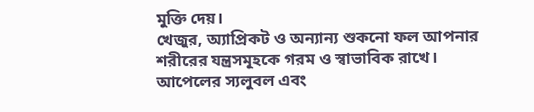মুক্তি দেয়।
খেজুর, অ্যাপ্রিকট ও অন্যান্য শুকনো ফল আপনার শরীরের যন্ত্রসমূহকে গরম ও স্বাভাবিক রাখে।
আপেলের স্যলুবল এবং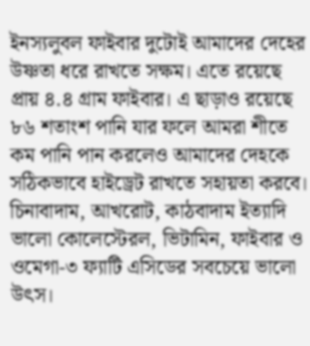ইনস্যলুবল ফাইবার দুটোই আমাদের দেহের উষ্ণতা ধরে রাখতে সক্ষম। এতে রয়েছে প্রায় ৪.৪ গ্রাম ফাইবার। এ ছাড়াও রয়েছে ৮৬ শতাংশ পানি যার ফলে আমরা শীতে কম পানি পান করলেও আমাদের দেহকে সঠিকভাবে হাইড্রেট রাখতে সহায়তা করবে।
চিনাবাদাম, আখরোট, কাঠবাদাম ইত্যাদি ভালো কোলেস্টেরল, ভিটামিন, ফাইবার ও ওমেগা-৩ ফ্যাটি এসিডের সবচেয়ে ভালো উৎস।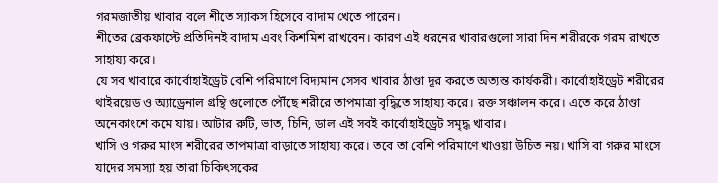গরমজাতীয় খাবার বলে শীতে স্যাকস হিসেবে বাদাম খেতে পারেন।
শীতের ব্রেকফাস্টে প্রতিদিনই বাদাম এবং কিশমিশ রাখবেন। কারণ এই ধরনের খাবারগুলো সারা দিন শরীরকে গরম রাখতে সাহায্য করে।
যে সব খাবারে কার্বোহাইড্রেট বেশি পরিমাণে বিদ্যমান সেসব খাবার ঠাণ্ডা দূর করতে অত্যন্ত কার্যকরী। কার্বোহাইড্রেট শরীরের থাইরয়েড ও অ্যাড্রেনাল গ্রন্থি গুলোতে পৌঁছে শরীরে তাপমাত্রা বৃদ্ধিতে সাহায্য করে। রক্ত সঞ্চালন করে। এতে করে ঠাণ্ডা অনেকাংশে কমে যায়। আটার রুটি, ভাত, চিনি, ডাল এই সবই কার্বোহাইড্রেট সমৃদ্ধ খাবার।
খাসি ও গরুর মাংস শরীরের তাপমাত্রা বাড়াতে সাহায্য করে। তবে তা বেশি পরিমাণে খাওয়া উচিত নয়। খাসি বা গরুর মাংসে যাদের সমস্যা হয় তারা চিকিৎসকের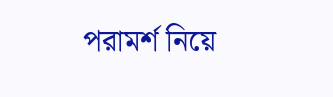পরামর্শ নিয়ে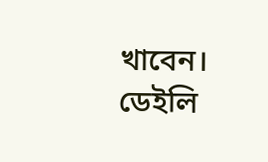খাবেন।
ডেইলি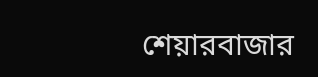শেয়ারবাজার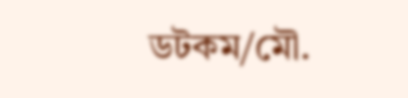ডটকম/মৌ.